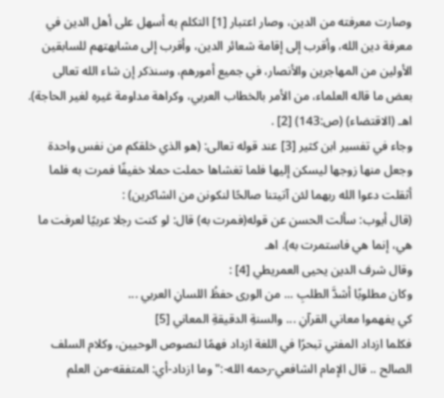وصارت معرفته من الدين، وصار اعتبار [1] التكلم به أسهل على أهل الدين في معرفة دين الله، وأقرب إلى إقامة شعائر الدين، وأقرب إلى مشابهتهم للسابقين الأولين من المهاجرين والأنصار، في جميع أمورهم، وسنذكر إن شاء الله تعالى بعض ما قاله العلماء، من الأمر بالخطاب العربي، وكراهة مداومة غيره لغير الحاجة). اهـ (الاقتضاء) (ص:143) [2] .
وجاء في تفسير ابن كثير [3] عند قوله تعالى: (هو الذي خلقكم من نفس واحدة وجعل منها زوجها ليسكن إليها فلما تغشاها حملت حملا خفيفًا فمرت به فلما أثقلت دعوا الله ربهما لئن آتيتنا صالحًا لنكونن من الشاكرين) :
(قال أيوب: سألت الحسن عن قوله(فمرت به) قال: لو كنت رجلا عربيًا لعرفت ما هي، إنما هي فاستمرت به). اهـ
وقال شرف الدين يحيى العمريطي [4] :
وكان مطلوبًا أشدَّ الطلبِ ... من الورى حفظُ اللسانِ العربي ...
كي يفهموا معاني القرآنِ ... والسنةِ الدقيقةِ المعاني [5]
فكلما ازداد المفتي تبحرًا في اللغة ازداد فهمًا لنصوص الوحيين، وكلام السلف الصالح .. قال الإمام الشافعي-رحمه الله-:"وما ازداد-أي: المتفقه-من العلم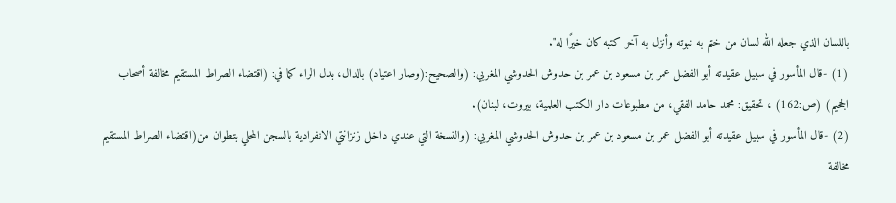باللسان الذي جعله الله لسان من ختم به نبوته وأنزل به آخر كتبه كان خيرًا له".
(1) -قال المأسور في سبيل عقيدته أبو الفضل عمر بن مسعود بن عمر بن حدوش الحدوشي المغربي: (والصحيح:(وصار اعتياد) بالدال، بدل الراء كما في: (اقتضاء الصراط المستقيم مخالفة أصحاب الجحيم) (ص:162) ، تحقيق: محمد حامد الفقي، من مطبوعات دار الكتب العلمية، بيروت، لبنان).
(2) -قال المأسور في سبيل عقيدته أبو الفضل عمر بن مسعود بن عمر بن حدوش الحدوشي المغربي: (والنسخة التي عندي داخل زنزانتي الانفرادية بالسجن المحلي بتطوان من(اقتضاء الصراط المستقيم مخالفة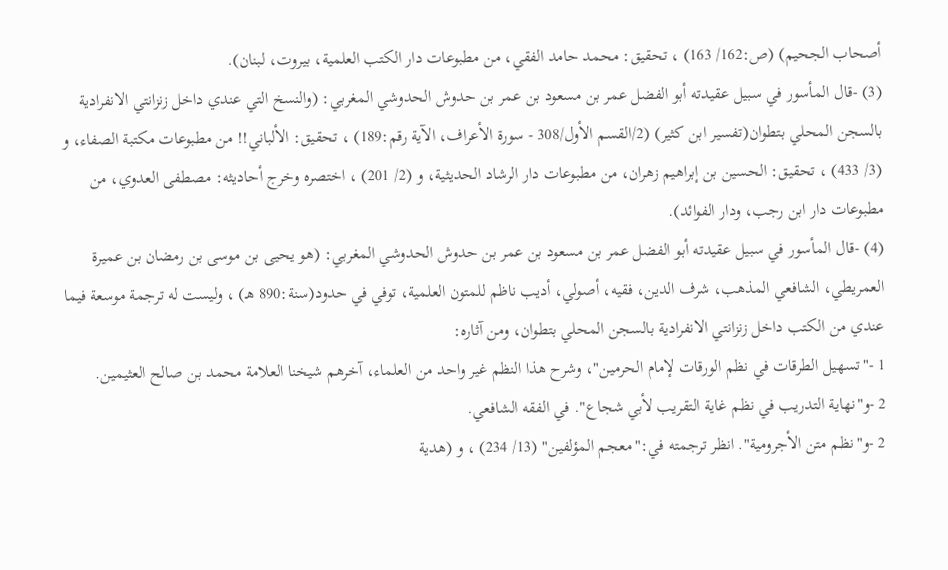أصحاب الجحيم) (ص:162/ 163) ، تحقيق: محمد حامد الفقي، من مطبوعات دار الكتب العلمية، بيروت، لبنان).
(3) -قال المأسور في سبيل عقيدته أبو الفضل عمر بن مسعود بن عمر بن حدوش الحدوشي المغربي: (والنسخ التي عندي داخل زنزانتي الانفرادية بالسجن المحلي بتطوان(تفسير ابن كثير) (2/القسم الأول/308 - سورة الأعراف، الآية رقم:189) ، تحقيق: الألباني!! من مطبوعات مكتبة الصفاء، و (3/ 433) ، تحقيق: الحسين بن إبراهيم زهران، من مطبوعات دار الرشاد الحديثية، و (2/ 201) ، اختصره وخرج أحاديثه: مصطفى العدوي، من مطبوعات دار ابن رجب، ودار الفوائد).
(4) -قال المأسور في سبيل عقيدته أبو الفضل عمر بن مسعود بن عمر بن حدوش الحدوشي المغربي: (هو يحيى بن موسى بن رمضان بن عميرة العمريطي، الشافعي المذهب، شرف الدين، فقيه، أصولي، أديب ناظم للمتون العلمية، توفي في حدود(سنة:890 هـ) ، وليست له ترجمة موسعة فيما عندي من الكتب داخل زنزانتي الانفرادية بالسجن المحلي بتطوان، ومن آثاره:
1 -"تسهيل الطرقات في نظم الورقات لإمام الحرمين"، وشرح هذا النظم غير واحد من العلماء، آخرهم شيخنا العلامة محمد بن صالح العثيمين.
2 -و"نهاية التدريب في نظم غاية التقريب لأبي شجاع". في الفقه الشافعي.
2 -و"نظم متن الأجرومية". انظر ترجمته في:"معجم المؤلفين" (13/ 234) ، و (هدية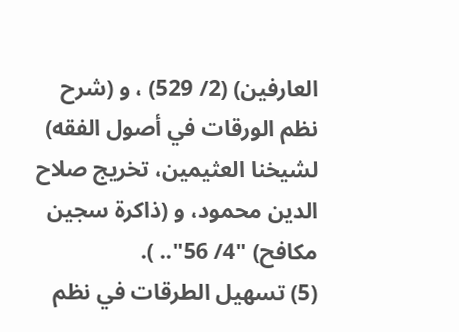العارفين) (2/ 529) ، و (شرح نظم الورقات في أصول الفقه) لشيخنا العثيمين، تخريج صلاح الدين محمود، و (ذاكرة سجين مكافح) "4/ 56".. ).
(5) تسهيل الطرقات في نظم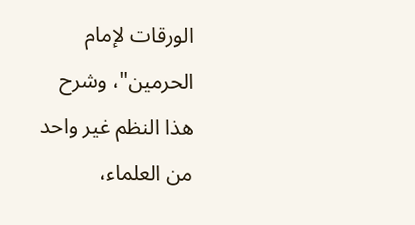الورقات لإمام الحرمين"، وشرح هذا النظم غير واحد من العلماء،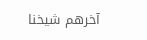آخرهم شيخنا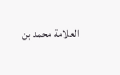العلامة محمد بن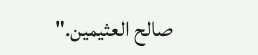صالح العثيمين."